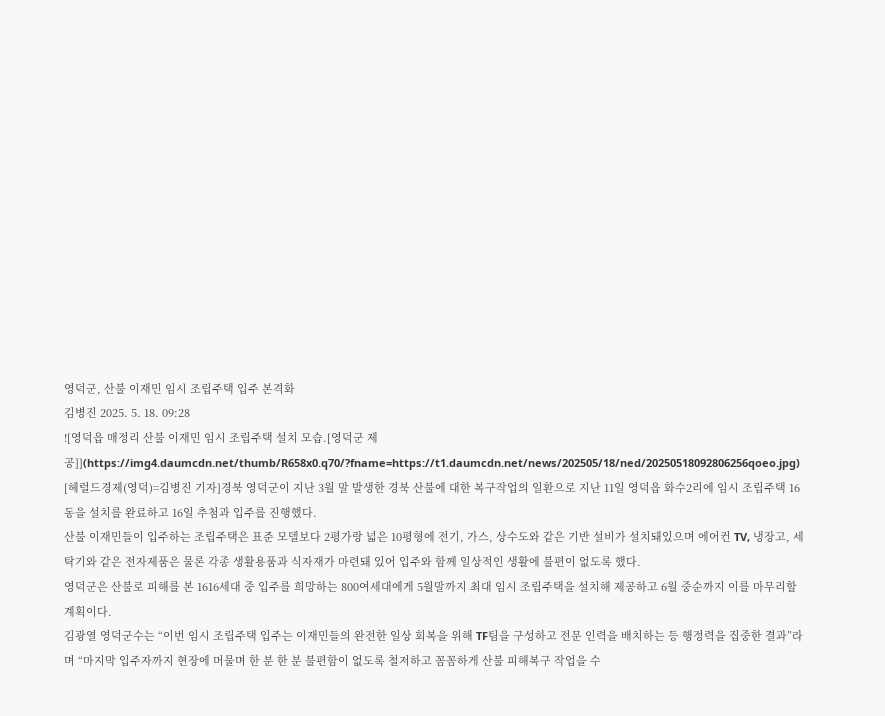영덕군, 산불 이재민 임시 조립주택 입주 본격화
김병진 2025. 5. 18. 09:28
![영덕읍 매정리 산불 이재민 임시 조립주택 설치 모습.[영덕군 제공]](https://img4.daumcdn.net/thumb/R658x0.q70/?fname=https://t1.daumcdn.net/news/202505/18/ned/20250518092806256qoeo.jpg)
[헤럴드경제(영덕)=김병진 기자]경북 영덕군이 지난 3월 말 발생한 경북 산불에 대한 복구작업의 일환으로 지난 11일 영덕읍 화수2리에 임시 조립주택 16동을 설치를 완료하고 16일 추첨과 입주를 진행했다.
산불 이재민들이 입주하는 조립주택은 표준 모델보다 2평가랑 넓은 10평형에 전기, 가스, 상수도와 같은 기반 설비가 설치돼있으며 에어컨 TV, 냉장고, 세탁기와 같은 전자제품은 물론 각종 생활용품과 식자재가 마련돼 있어 입주와 함께 일상적인 생활에 불편이 없도록 했다.
영덕군은 산불로 피해를 본 1616세대 중 입주를 희망하는 800여세대에게 5월말까지 최대 임시 조립주택을 설치해 제공하고 6월 중순까지 이를 마무리할 계획이다.
김광열 영덕군수는 “이번 임시 조립주택 입주는 이재민들의 완전한 일상 회복을 위해 TF팀을 구성하고 전문 인력을 배치하는 등 행정력을 집중한 결과”라며 “마지막 입주자까지 현장에 머물며 한 분 한 분 불편함이 없도록 철저하고 꼼꼼하게 산불 피해복구 작업을 수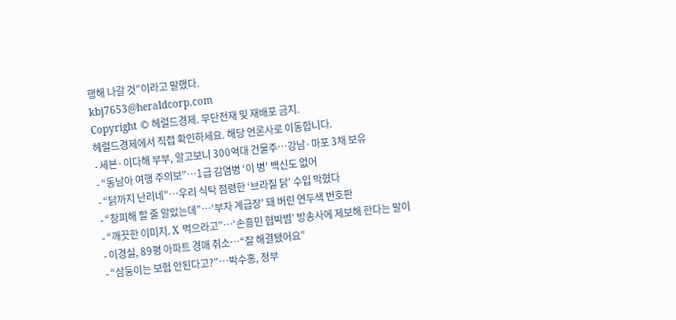행해 나갈 것”이라고 말했다.
kbj7653@heraldcorp.com
Copyright © 헤럴드경제. 무단전재 및 재배포 금지.
헤럴드경제에서 직접 확인하세요. 해당 언론사로 이동합니다.
- 세븐·이다해 부부, 알고보니 300억대 건물주…강남·마포 3채 보유
- “동남아 여행 주의보”…1급 감염병 ‘이 병’ 백신도 없어
- “닭까지 난리네”…우리 식탁 점령한 ‘브라질 닭’ 수입 막혔다
- “창피해 할 줄 알았는데”…‘부자 계급장’ 돼 버린 연두색 번호판
- “깨끗한 이미지. X 먹으라고”…‘손흥민 협박범’ 방송사에 제보해 한다는 말이
- 이경실, 89평 아파트 경매 취소…“잘 해결됐어요”
- “삼둥이는 보험 안된다고?”…박수홍, 정부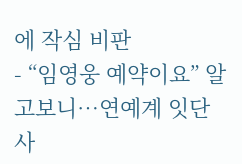에 작심 비판
- “임영웅 예약이요” 알고보니…연예계 잇단 사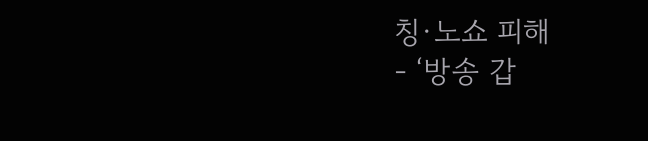칭·노쇼 피해
- ‘방송 갑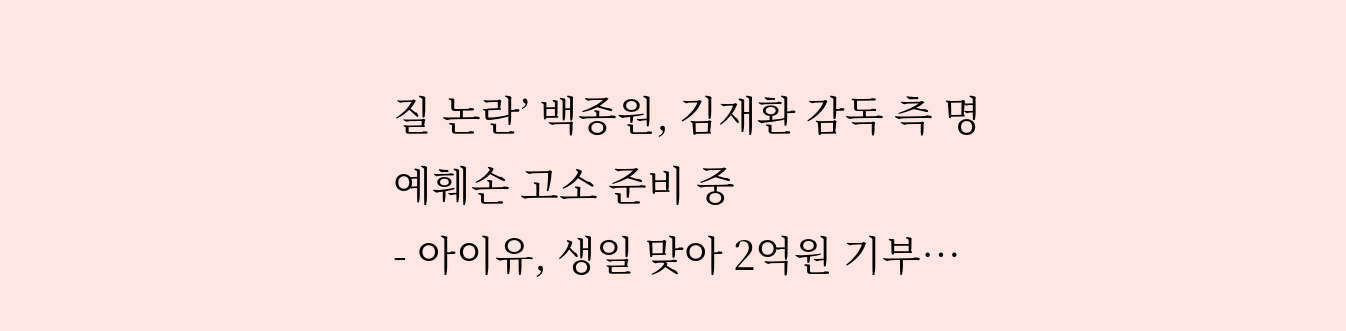질 논란’ 백종원, 김재환 감독 측 명예훼손 고소 준비 중
- 아이유, 생일 맞아 2억원 기부…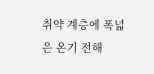취약 계층에 폭넓은 온기 전해